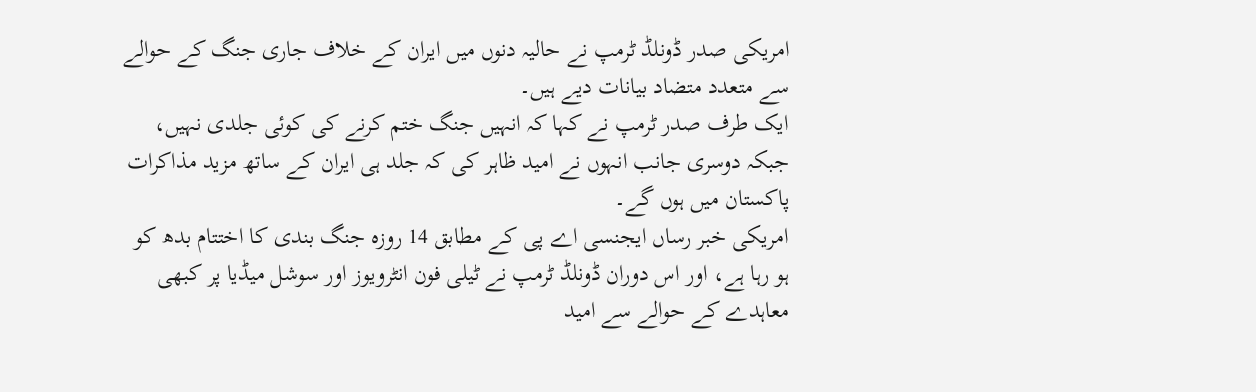امریکی صدر ڈونلڈ ٹرمپ نے حالیہ دنوں میں ایران کے خلاف جاری جنگ کے حوالے سے متعدد متضاد بیانات دیے ہیں۔
ایک طرف صدر ٹرمپ نے کہا کہ انہیں جنگ ختم کرنے کی کوئی جلدی نہیں، جبکہ دوسری جانب انہوں نے امید ظاہر کی کہ جلد ہی ایران کے ساتھ مزید مذاکرات پاکستان میں ہوں گے۔
امریکی خبر رساں ایجنسی اے پی کے مطابق 14 روزہ جنگ بندی کا اختتام بدھ کو ہو رہا ہے، اور اس دوران ڈونلڈ ٹرمپ نے ٹیلی فون انٹرویوز اور سوشل میڈیا پر کبھی معاہدے کے حوالے سے امید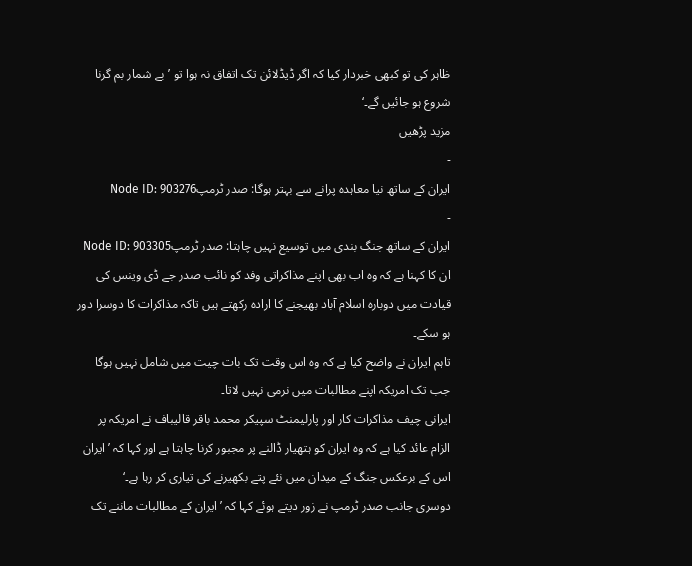ظاہر کی تو کبھی خبردار کیا کہ اگر ڈیڈلائن تک اتفاق نہ ہوا تو ’بے شمار بم گرنا شروع ہو جائیں گے۔‘
مزید پڑھیں
-
ایران کے ساتھ نیا معاہدہ پرانے سے بہتر ہوگا: صدر ٹرمپNode ID: 903276
-
ایران کے ساتھ جنگ بندی میں توسیع نہیں چاہتا: صدر ٹرمپNode ID: 903305
ان کا کہنا ہے کہ وہ اب بھی اپنے مذاکراتی وفد کو نائب صدر جے ڈی وینس کی قیادت میں دوبارہ اسلام آباد بھیجنے کا ارادہ رکھتے ہیں تاکہ مذاکرات کا دوسرا دور ہو سکے۔
تاہم ایران نے واضح کیا ہے کہ وہ اس وقت تک بات چیت میں شامل نہیں ہوگا جب تک امریکہ اپنے مطالبات میں نرمی نہیں لاتا۔
ایرانی چیف مذاکرات کار اور پارلیمنٹ سپیکر محمد باقر قالیباف نے امریکہ پر الزام عائد کیا ہے کہ وہ ایران کو ہتھیار ڈالنے پر مجبور کرنا چاہتا ہے اور کہا کہ ’ایران اس کے برعکس جنگ کے میدان میں نئے پتے بکھیرنے کی تیاری کر رہا ہے۔‘
دوسری جانب صدر ٹرمپ نے زور دیتے ہوئے کہا کہ ’ایران کے مطالبات ماننے تک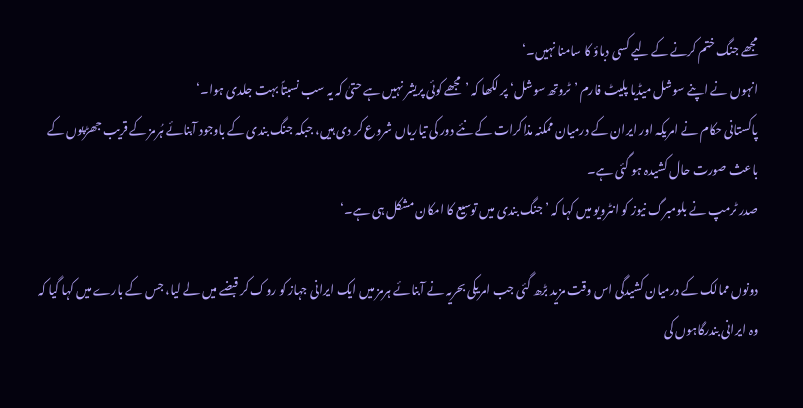مجھے جنگ ختم کرنے کے لیے کسی دباؤ کا سامنا نہیں۔‘
انہوں نے اپنے سوشل میڈیا پلیٹ فارم ’ٹروتھ سوشل‘ پر لکھا کہ ’مجھے کوئی پریشر نہیں ہے حتیٰ کہ یہ سب نسبتاً بہت جلدی ہوا۔‘
پاکستانی حکام نے امریکہ اور ایران کے درمیان ممکنہ مذاکرات کے نئے دور کی تیاریاں شروع کر دی ہیں، جبکہ جنگ بندی کے باوجود آبنائے ہُرمز کے قریب جھڑپوں کے باعث صورت حال کشیدہ ہو گئی ہے۔
صدر ٹرمپ نے بلومبرگ نیوز کو انٹرویو میں کہا کہ ’جنگ بندی میں توسیع کا امکان مشکل ہی ہے۔‘

دونوں ممالک کے درمیان کشیدگی اس وقت مزید بڑھ گئی جب امریکی بحریہ نے آبنائے ہرمز میں ایک ایرانی جہاز کو روک کر قبضے میں لے لیا، جس کے بارے میں کہا گیا کہ وہ ایرانی بندرگاہوں کی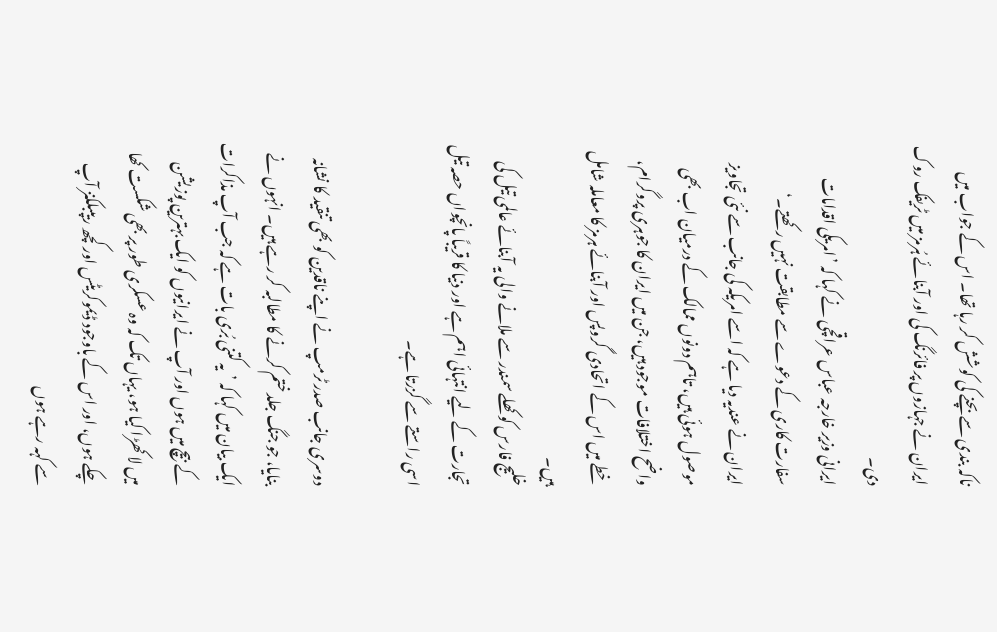ناکہ بندی سے بچنے کی کوشش کر رہا تھا۔ اس کے جواب میں ایران نے جہازوں پر فائرنگ کی اور آبنائے ہُرمز میں ٹریفک روک دی۔
ایرانی وزیر خارجہ عباس عراقچی نے کہا کہ ’امریکی اقدامات سفارت کاری کے دعوے سے مطابقت نہیں رکھتے۔‘
ایران نے عندیہ دیا ہے کہ اسے امریکہ کی جانب سے نئی تجاویز موصول ہوئی ہیں، تاہم دونوں ممالک کے درمیان اب بھی واضح اختلافات موجود ہیں، جن میں ایران کا جوہری پروگرام، خطے میں اس کے اتحادی گروپس اور آبنائے ہرمز کا معاملہ شامل ہیں۔
خلیج فارس کو کھلے سمندر سے ملانے والی یہ آبنائے عالمی تیل کی تجارت کے لیے انتہائی اہم ہے اور دنیا کا قریباً پانچواں حصہ تیل اسی راستے سے گزرتا ہے۔

دوسری جانب صدر ٹرمپ نے اپنے ناقدین کو بھی تنقید کا نشانہ بنایا، جو جنگ جلد ختم کرنے کا مطالبہ کر رہے ہیں۔ انہوں نے ایک بیان میں کہا کہ ’یہ کتنی بُری بات ہے کہ جب آپ مذاکرات کے بیچ میں ہوں اور آپ نے ایرانیوں کو ایک بہترین پوزیشن میں لا کھڑا کیا ہو، یہاں تک کہ وہ عسکری طور پر بھی شکست کھا چکے ہوں، اور اس کے باوجود ڈیموکریٹس اور کچھ ریپبلکنز آپ سے کہہ رہے ہوں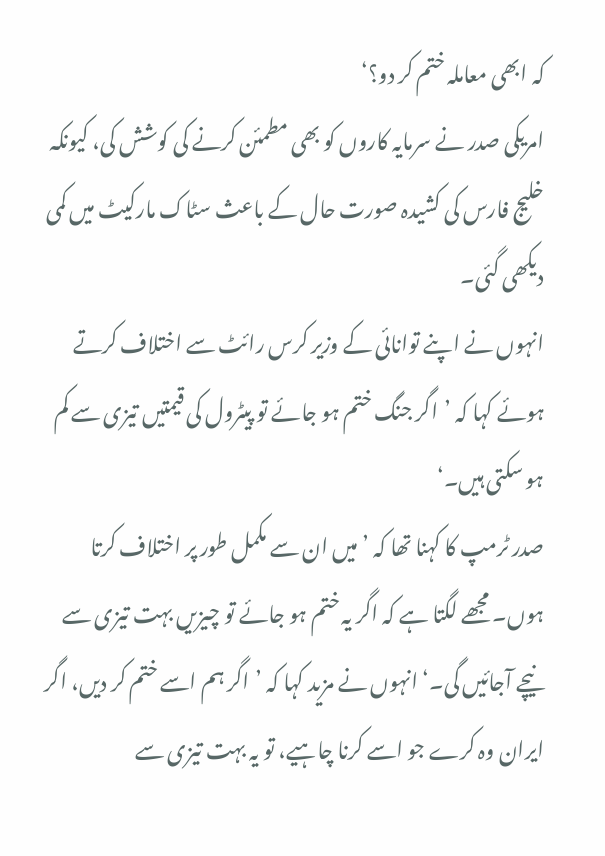کہ ابھی معاملہ ختم کر دو؟‘
امریکی صدر نے سرمایہ کاروں کو بھی مطمئن کرنے کی کوشش کی، کیونکہ خلیج فارس کی کشیدہ صورت حال کے باعث سٹاک مارکیٹ میں کمی دیکھی گئی۔
انہوں نے اپنے توانائی کے وزیر کرس رائٹ سے اختلاف کرتے ہوئے کہا کہ ’اگر جنگ ختم ہو جائے تو پیٹرول کی قیمتیں تیزی سے کم ہو سکتی ہیں۔‘
صدر ٹرمپ کا کہنا تھا کہ ’میں ان سے مکمل طور پر اختلاف کرتا ہوں۔ مجھے لگتا ہے کہ اگر یہ ختم ہو جائے تو چیزیں بہت تیزی سے نیچے آجائیں گی۔‘ انہوں نے مزید کہا کہ ’اگر ہم اسے ختم کر دیں، اگر ایران وہ کرے جو اسے کرنا چاہیے، تو یہ بہت تیزی سے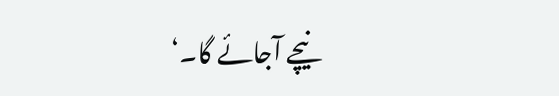نیچے آجائے گا۔‘